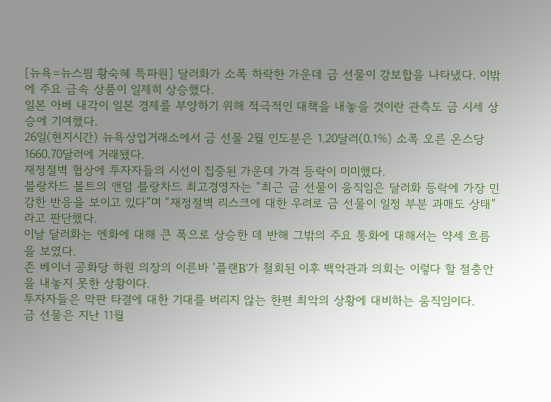[뉴욕=뉴스핌 황숙혜 특파원] 달러화가 소폭 하락한 가운데 금 선물이 강보합을 나타냈다. 이밖에 주요 금속 상품이 일제히 상승했다.
일본 아베 내각이 일본 경제를 부양하기 위해 적극적인 대책을 내놓을 것이란 관측도 금 시세 상승에 기여했다.
26일(현지시간) 뉴욕상업거래소에서 금 선물 2월 인도분은 1.20달러(0.1%) 소폭 오른 온스당 1660.70달러에 거래됐다.
재정절벽 협상에 투자자들의 시선이 집중된 가운데 가격 등락이 미미했다.
블랑차드 볼트의 앤덤 블랑차드 최고경영자는 “최근 금 선물이 움직임은 달러화 등락에 가장 민감한 반응을 보이고 있다”며 “재정절벽 리스크에 대한 우려로 금 선물이 일정 부분 과매도 상태”라고 판단했다.
이날 달러화는 엔화에 대해 큰 폭으로 상승한 데 반해 그밖의 주요 통화에 대해서는 약세 흐름을 보였다.
존 베이너 공화당 하원 의장의 이른바 ‘플랜B'가 철회된 이후 백악관과 의회는 이렇다 할 절충안을 내놓지 못한 상황이다.
투자자들은 막판 타결에 대한 기대를 버리지 않는 한편 최악의 상황에 대비하는 움직임이다.
금 선물은 지난 11월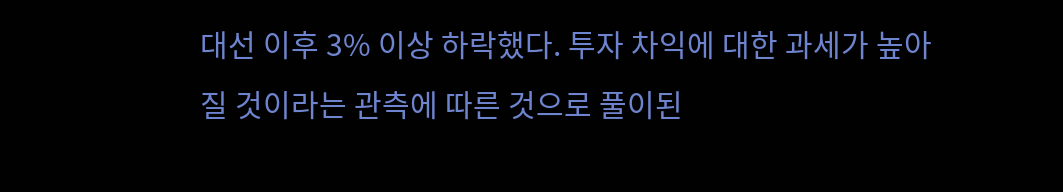대선 이후 3% 이상 하락했다. 투자 차익에 대한 과세가 높아질 것이라는 관측에 따른 것으로 풀이된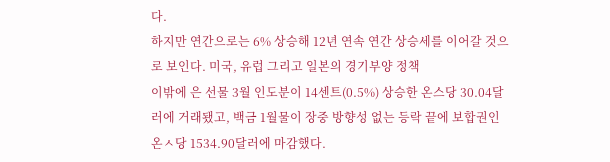다.
하지만 연간으로는 6% 상승해 12년 연속 연간 상승세를 이어갈 것으로 보인다. 미국, 유럽 그리고 일본의 경기부양 정책
이밖에 은 선물 3월 인도분이 14센트(0.5%) 상승한 온스당 30.04달러에 거래됐고, 백금 1월물이 장중 방향성 없는 등락 끝에 보합권인 온ㅅ당 1534.90달러에 마감했다.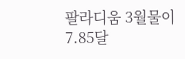팔라디움 3월물이 7.85달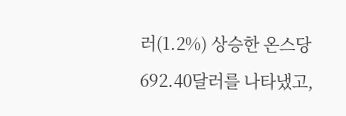러(1.2%) 상승한 온스당 692.40달러를 나타냈고,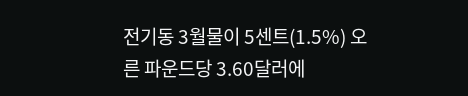전기동 3월물이 5센트(1.5%) 오른 파운드당 3.60달러에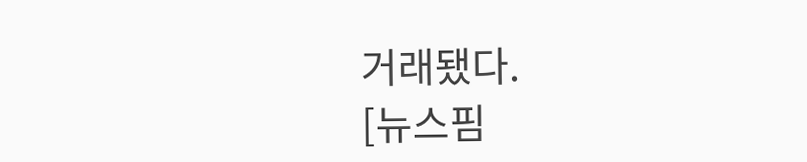거래됐다.
[뉴스핌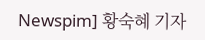Newspim] 황숙혜 기자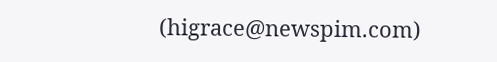(higrace@newspim.com)